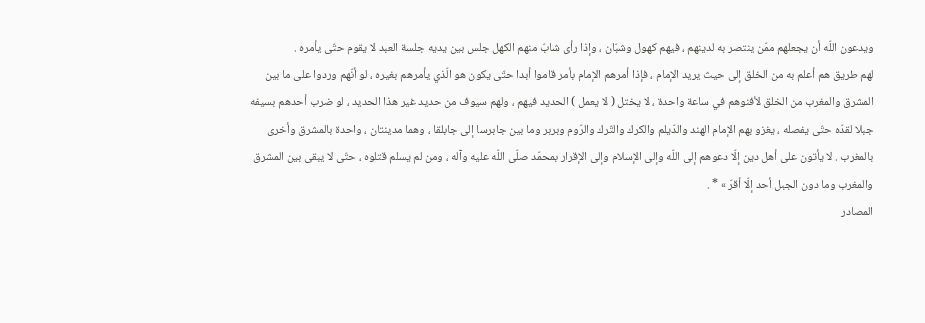ويدعون اللّه أن يجعلهم ممّن ينتصر به لدينهم ، فيهم كهول وشبّان ، وإذا رأى شابّ منهم الكهل جلس بين يديه جلسة العبد لا يقوم حتّى يأمره .
لهم طريق هم أعلم به من الخلق إلى حيث يريد الإمام ، فإذا أمرهم الإمام بأمر قاموا أبدا حتّى يكون هو الّذي يأمرهم بغيره ، لو أنّهم وردوا على ما بين المشرق والمغرب من الخلق لأفنوهم في ساعة واحدة ، لا يختل ( لا يعمل ) الحديد فيهم ، ولهم سيوف من حديد غير هذا الحديد ، لو ضرب أحدهم بسيفه جبلا لقدّه حتّى يفصله ، يغزو بهم الإمام الهند والدّيلم والكرك والتّرك والرّوم وبربر وما بين جابرسا إلى جابلقا ، وهما مدينتان ، واحدة بالمشرق وأخرى بالمغرب . لا يأتون على أهل دين إلّا دعوهم إلى اللّه وإلى الإسلام وإلى الإقرار بمحمّد صلّى اللّه عليه وآله ، ومن لم يسلم قتلوه ، حتّى لا يبقى بين المشرق والمغرب وما دون الجبل أحد إلّا أقرّ » * .
المصادر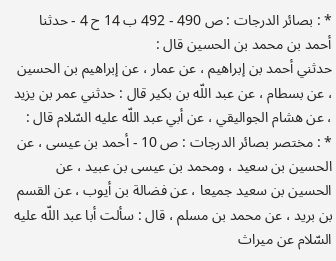* : بصائر الدرجات : ص 490 - 492 ب 14 ح 4 - حدثنا أحمد بن محمد بن الحسين قال :
حدثني أحمد بن إبراهيم ، عن عمار ، عن إبراهيم بن الحسين ، عن بسطام ، عن عبد اللّه بن بكير قال : حدثني عمر بن يزيد ، عن هشام الجواليقي ، عن أبي عبد اللّه عليه السّلام قال :
* : مختصر بصائر الدرجات : ص 10 - أحمد بن عيسى ، عن الحسين بن سعيد ، ومحمد بن عيسى بن عبيد ، عن الحسين بن سعيد جميعا ، عن فضالة بن أيوب ، عن القسم بن بريد ، عن محمد بن مسلم ، قال : سألت أبا عبد اللّه عليه السّلام عن ميراث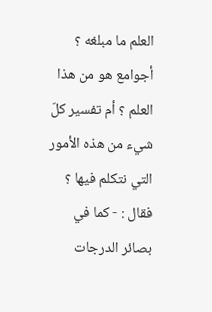العلم ما مبلغه ؟ أجوامع هو من هذا العلم ؟ أم تفسير كلّ شيء من هذه الأمور التي نتكلم فيها ؟ فقال : - كما في بصائر الدرجات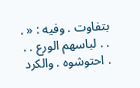بتفاوت . وفيه : « . . . لباسهم الورع . . . احتوشوه . والكرد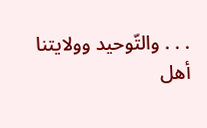. . . والتّوحيد وولايتنا أهل